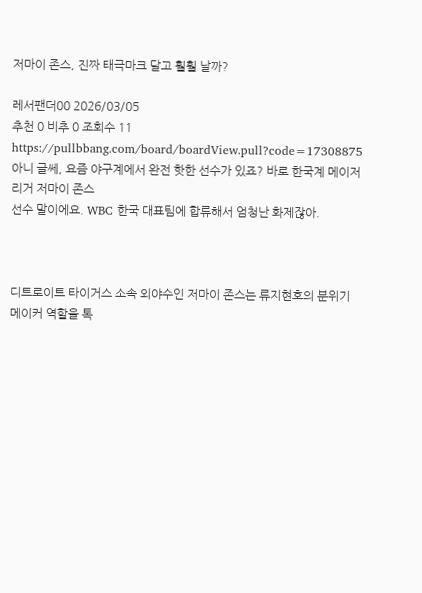저마이 존스, 진짜 태극마크 달고 훨훨 날까?

레서팬더00 2026/03/05
추천 0 비추 0 조회수 11
https://pullbbang.com/board/boardView.pull?code=17308875
아니 글쎄, 요즘 야구계에서 완전 핫한 선수가 있죠? 바로 한국계 메이저리거 저마이 존스
선수 말이에요. WBC 한국 대표팀에 합류해서 엄청난 화제잖아.



디트로이트 타이거스 소속 외야수인 저마이 존스는 류지현호의 분위기 메이커 역할을 톡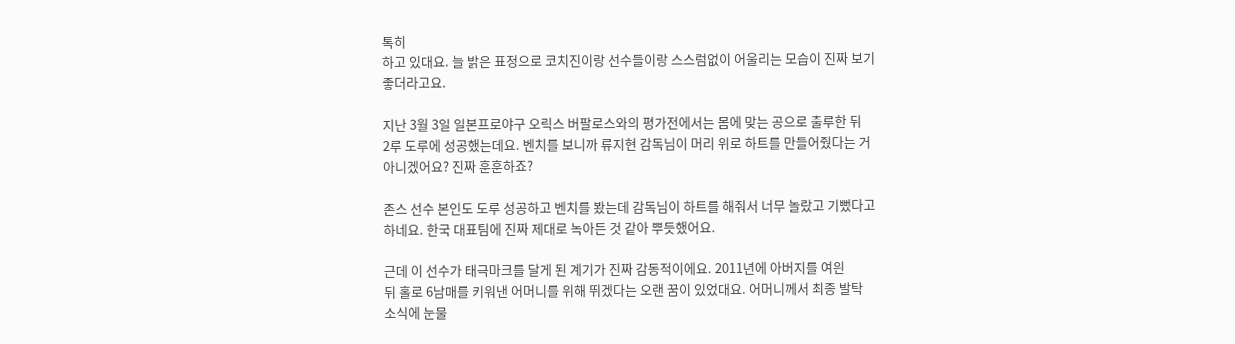톡히
하고 있대요. 늘 밝은 표정으로 코치진이랑 선수들이랑 스스럼없이 어울리는 모습이 진짜 보기
좋더라고요.

지난 3월 3일 일본프로야구 오릭스 버팔로스와의 평가전에서는 몸에 맞는 공으로 출루한 뒤
2루 도루에 성공했는데요. 벤치를 보니까 류지현 감독님이 머리 위로 하트를 만들어줬다는 거
아니겠어요? 진짜 훈훈하죠?

존스 선수 본인도 도루 성공하고 벤치를 봤는데 감독님이 하트를 해줘서 너무 놀랐고 기뻤다고
하네요. 한국 대표팀에 진짜 제대로 녹아든 것 같아 뿌듯했어요.

근데 이 선수가 태극마크를 달게 된 계기가 진짜 감동적이에요. 2011년에 아버지를 여읜
뒤 홀로 6남매를 키워낸 어머니를 위해 뛰겠다는 오랜 꿈이 있었대요. 어머니께서 최종 발탁
소식에 눈물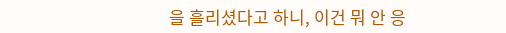을 흘리셨다고 하니, 이건 뭐 안 응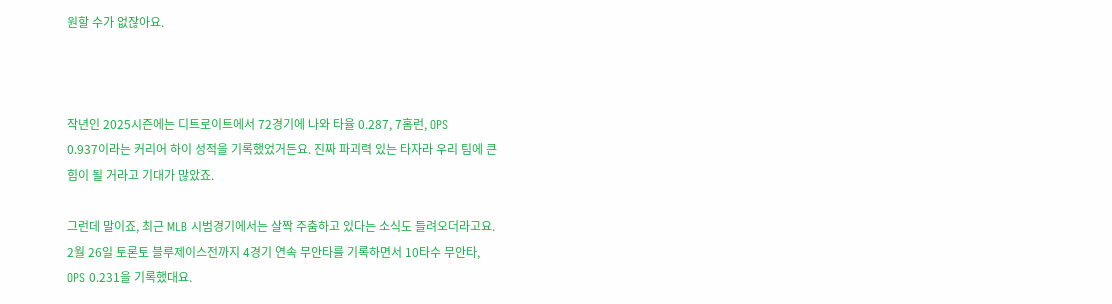원할 수가 없잖아요.



작년인 2025시즌에는 디트로이트에서 72경기에 나와 타율 0.287, 7홈런, OPS
0.937이라는 커리어 하이 성적을 기록했었거든요. 진짜 파괴력 있는 타자라 우리 팀에 큰
힘이 될 거라고 기대가 많았죠.

그런데 말이죠, 최근 MLB 시범경기에서는 살짝 주춤하고 있다는 소식도 들려오더라고요.
2월 26일 토론토 블루제이스전까지 4경기 연속 무안타를 기록하면서 10타수 무안타,
OPS 0.231을 기록했대요.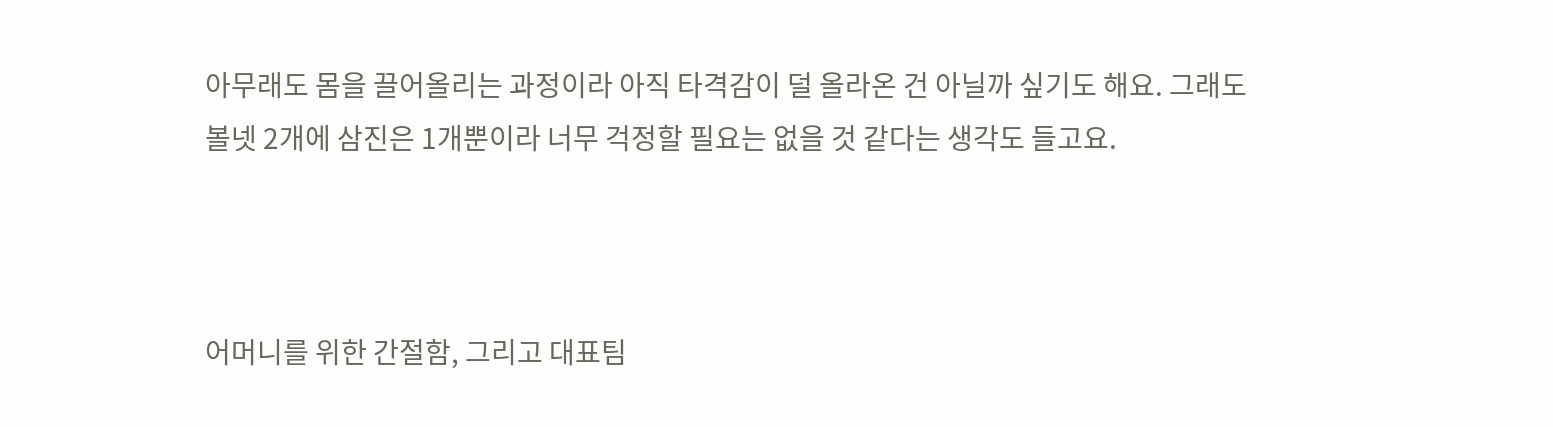아무래도 몸을 끌어올리는 과정이라 아직 타격감이 덜 올라온 건 아닐까 싶기도 해요. 그래도
볼넷 2개에 삼진은 1개뿐이라 너무 걱정할 필요는 없을 것 같다는 생각도 들고요.



어머니를 위한 간절함, 그리고 대표팀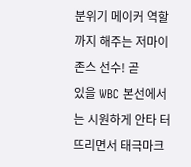분위기 메이커 역할까지 해주는 저마이 존스 선수! 곧
있을 WBC 본선에서는 시원하게 안타 터뜨리면서 태극마크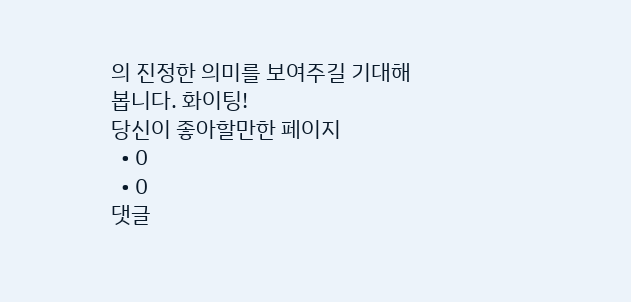의 진정한 의미를 보여주길 기대해
봅니다. 화이팅!
당신이 좋아할만한 페이지
  • 0
  • 0
댓글